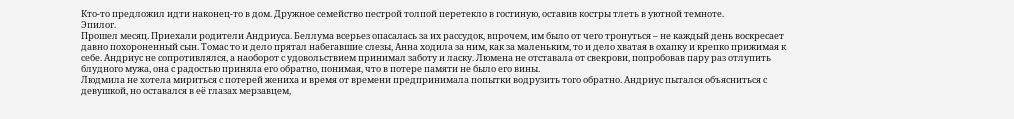Кто-то предложил идти наконец-то в дом. Дружное семейство пестрой толпой перетекло в гостиную, оставив костры тлеть в уютной темноте.
Эпилог.
Прошел месяц. Приехали родители Андриуса. Беллума всерьез опасалась за их рассудок, впрочем, им было от чего тронуться – не каждый день воскресает давно похороненный сын. Томас то и дело прятал набегавшие слезы, Анна ходила за ним, как за маленьким, то и дело хватая в охапку и крепко прижимая к себе. Андриус не сопротивлялся, а наоборот с удовольствием принимал заботу и ласку. Люмена не отставала от свекрови, попробовав пару раз отлупить блудного мужа, она с радостью приняла его обратно, понимая, что в потере памяти не было его вины.
Людмила не хотела мириться с потерей жениха и время от времени предпринимала попытки водрузить того обратно. Андриус пытался объясниться с девушкой, но оставался в её глазах мерзавцем,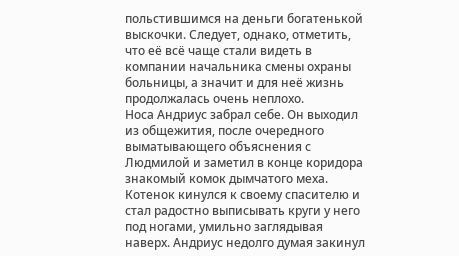польстившимся на деньги богатенькой выскочки. Следует, однако, отметить, что её всё чаще стали видеть в компании начальника смены охраны больницы, а значит и для неё жизнь продолжалась очень неплохо.
Носа Андриус забрал себе. Он выходил из общежития, после очередного выматывающего объяснения с Людмилой и заметил в конце коридора знакомый комок дымчатого меха. Котенок кинулся к своему спасителю и стал радостно выписывать круги у него под ногами, умильно заглядывая наверх. Андриус недолго думая закинул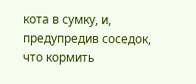кота в сумку, и, предупредив соседок, что кормить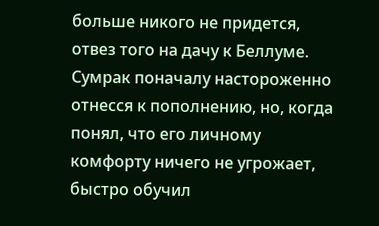больше никого не придется, отвез того на дачу к Беллуме. Сумрак поначалу настороженно отнесся к пополнению, но, когда понял, что его личному комфорту ничего не угрожает, быстро обучил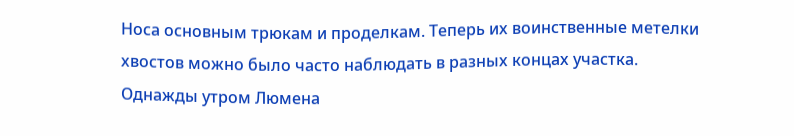Носа основным трюкам и проделкам. Теперь их воинственные метелки хвостов можно было часто наблюдать в разных концах участка.
Однажды утром Люмена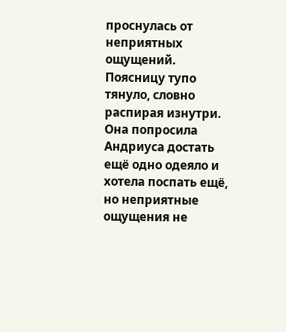проснулась от неприятных ощущений. Поясницу тупо тянуло, словно распирая изнутри. Она попросила Андриуса достать ещё одно одеяло и хотела поспать ещё, но неприятные ощущения не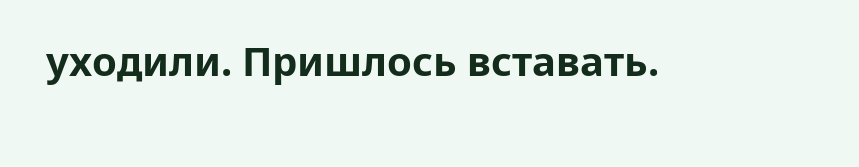уходили. Пришлось вставать.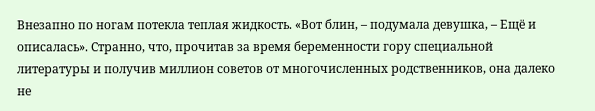Внезапно по ногам потекла теплая жидкость. «Вот блин, – подумала девушка, – Ещё и описалась». Странно, что, прочитав за время беременности гору специальной литературы и получив миллион советов от многочисленных родственников, она далеко не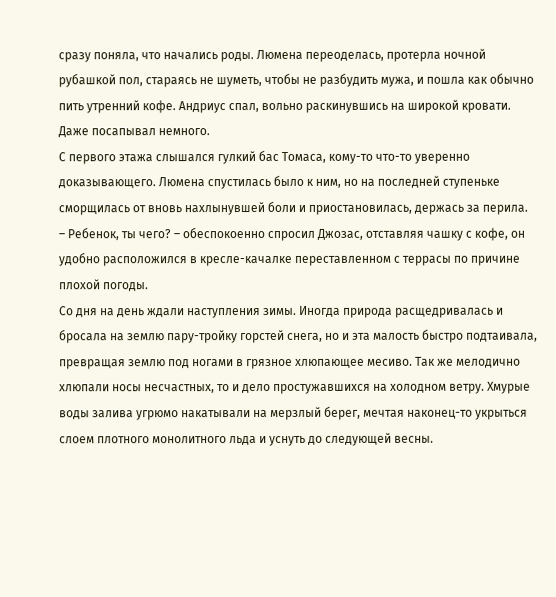сразу поняла, что начались роды. Люмена переоделась, протерла ночной рубашкой пол, стараясь не шуметь, чтобы не разбудить мужа, и пошла как обычно пить утренний кофе. Андриус спал, вольно раскинувшись на широкой кровати. Даже посапывал немного.
С первого этажа слышался гулкий бас Томаса, кому-то что-то уверенно доказывающего. Люмена спустилась было к ним, но на последней ступеньке сморщилась от вновь нахлынувшей боли и приостановилась, держась за перила.
– Ребенок, ты чего? – обеспокоенно спросил Джозас, отставляя чашку с кофе, он удобно расположился в кресле-качалке переставленном с террасы по причине плохой погоды.
Со дня на день ждали наступления зимы. Иногда природа расщедривалась и бросала на землю пару-тройку горстей снега, но и эта малость быстро подтаивала, превращая землю под ногами в грязное хлюпающее месиво. Так же мелодично хлюпали носы несчастных, то и дело простужавшихся на холодном ветру. Хмурые воды залива угрюмо накатывали на мерзлый берег, мечтая наконец-то укрыться слоем плотного монолитного льда и уснуть до следующей весны.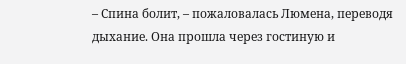– Спина болит, – пожаловалась Люмена, переводя дыхание. Она прошла через гостиную и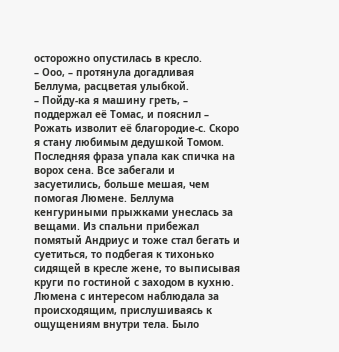осторожно опустилась в кресло.
– Ооо, – протянула догадливая Беллума, расцветая улыбкой.
– Пойду-ка я машину греть, – поддержал её Томас, и пояснил – Рожать изволит её благородие-с. Скоро я стану любимым дедушкой Томом.
Последняя фраза упала как спичка на ворох сена. Все забегали и засуетились, больше мешая, чем помогая Люмене. Беллума кенгуриными прыжками унеслась за вещами. Из спальни прибежал помятый Андриус и тоже стал бегать и суетиться, то подбегая к тихонько сидящей в кресле жене, то выписывая круги по гостиной с заходом в кухню. Люмена с интересом наблюдала за происходящим, прислушиваясь к ощущениям внутри тела. Было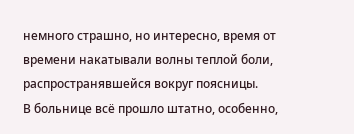немного страшно, но интересно, время от времени накатывали волны теплой боли, распространявшейся вокруг поясницы.
В больнице всё прошло штатно, особенно,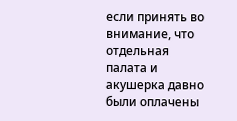если принять во внимание, что отдельная палата и акушерка давно были оплачены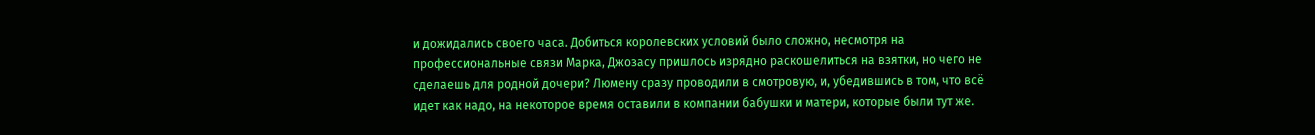и дожидались своего часа. Добиться королевских условий было сложно, несмотря на профессиональные связи Марка, Джозасу пришлось изрядно раскошелиться на взятки, но чего не сделаешь для родной дочери? Люмену сразу проводили в смотровую, и, убедившись в том, что всё идет как надо, на некоторое время оставили в компании бабушки и матери, которые были тут же.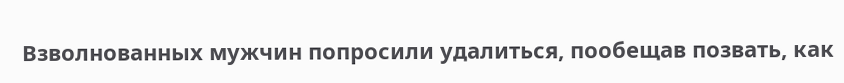Взволнованных мужчин попросили удалиться, пообещав позвать, как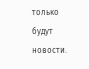только будут новости.